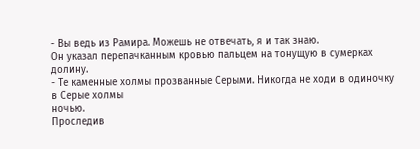- Вы ведь из Рамира. Можешь не отвечать, я и так знаю.
Он указал перепачканным кровью пальцем на тонущую в сумерках долину.
- Те каменные холмы прозванные Серыми. Никогда не ходи в одиночку в Серые холмы
ночью.
Проследив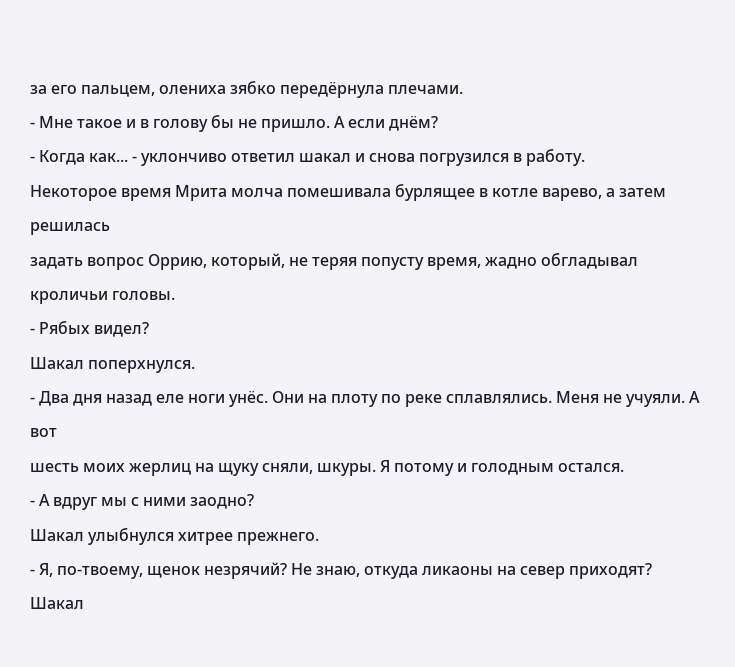за его пальцем, олениха зябко передёрнула плечами.
- Мне такое и в голову бы не пришло. А если днём?
- Когда как... - уклончиво ответил шакал и снова погрузился в работу.
Некоторое время Мрита молча помешивала бурлящее в котле варево, а затем решилась
задать вопрос Оррию, который, не теряя попусту время, жадно обгладывал кроличьи головы.
- Рябых видел?
Шакал поперхнулся.
- Два дня назад еле ноги унёс. Они на плоту по реке сплавлялись. Меня не учуяли. А вот
шесть моих жерлиц на щуку сняли, шкуры. Я потому и голодным остался.
- А вдруг мы с ними заодно?
Шакал улыбнулся хитрее прежнего.
- Я, по-твоему, щенок незрячий? Не знаю, откуда ликаоны на север приходят?
Шакал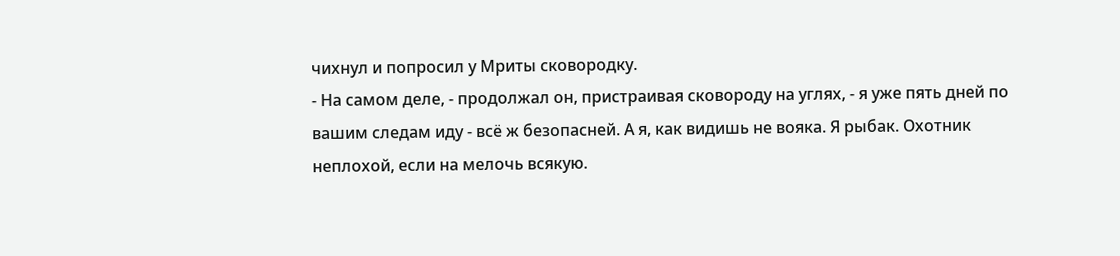чихнул и попросил у Мриты сковородку.
- На самом деле, - продолжал он, пристраивая сковороду на углях, - я уже пять дней по
вашим следам иду - всё ж безопасней. А я, как видишь не вояка. Я рыбак. Охотник
неплохой, если на мелочь всякую.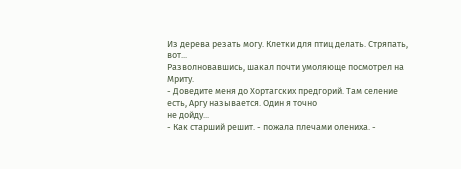Из дерева резать могу. Клетки для птиц делать. Стряпать,
вот...
Разволновавшись, шакал почти умоляюще посмотрел на Мриту.
- Доведите меня до Хортагских предгорий. Там селение есть, Аргу называется. Один я точно
не дойду...
- Как старший решит. - пожала плечами олениха. -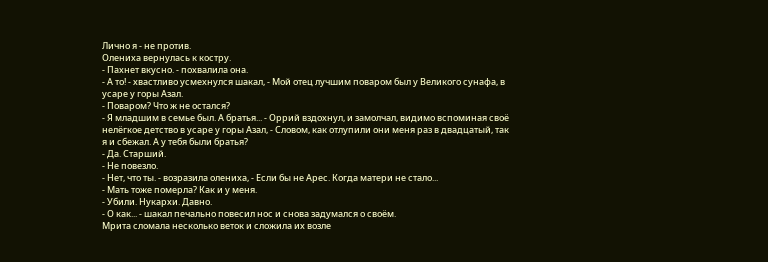Лично я - не против.
Олениха вернулась к костру.
- Пахнет вкусно. - похвалила она.
- А то! - хвастливо усмехнулся шакал, - Мой отец лучшим поваром был у Великого сунафа, в
усаре у горы Азал.
- Поваром? Что ж не остался?
- Я младшим в семье был. А братья... - Оррий вздохнул, и замолчал, видимо вспоминая своё
нелёгкое детство в усаре у горы Азал, - Словом, как отлупили они меня раз в двадцатый, так
я и сбежал. А у тебя были братья?
- Да. Старший.
- Не повезло.
- Нет, что ты. - возразила олениха, - Если бы не Арес. Когда матери не стало...
- Мать тоже померла? Как и у меня.
- Убили. Нукархи. Давно.
- О как... - шакал печально повесил нос и снова задумался о своём.
Мрита сломала несколько веток и сложила их возле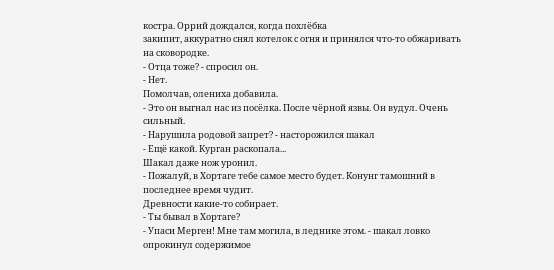костра. Оррий дождался, когда похлёбка
закипит, аккуратно снял котелок с огня и принялся что-то обжаривать на сковородке.
- Отца тоже? - спросил он.
- Нет.
Помолчав, олениха добавила.
- Это он выгнал нас из посёлка. После чёрной язвы. Он вудул. Очень сильный.
- Нарушила родовой запрет? - насторожился шакал
- Ещё какой. Курган раскопала...
Шакал даже нож уронил.
- Пожалуй, в Хортаге тебе самое место будет. Конунг тамошний в последнее время чудит.
Древности какие-то собирает.
- Ты бывал в Хортаге?
- Упаси Мерген! Мне там могила, в леднике этом. - шакал ловко опрокинул содержимое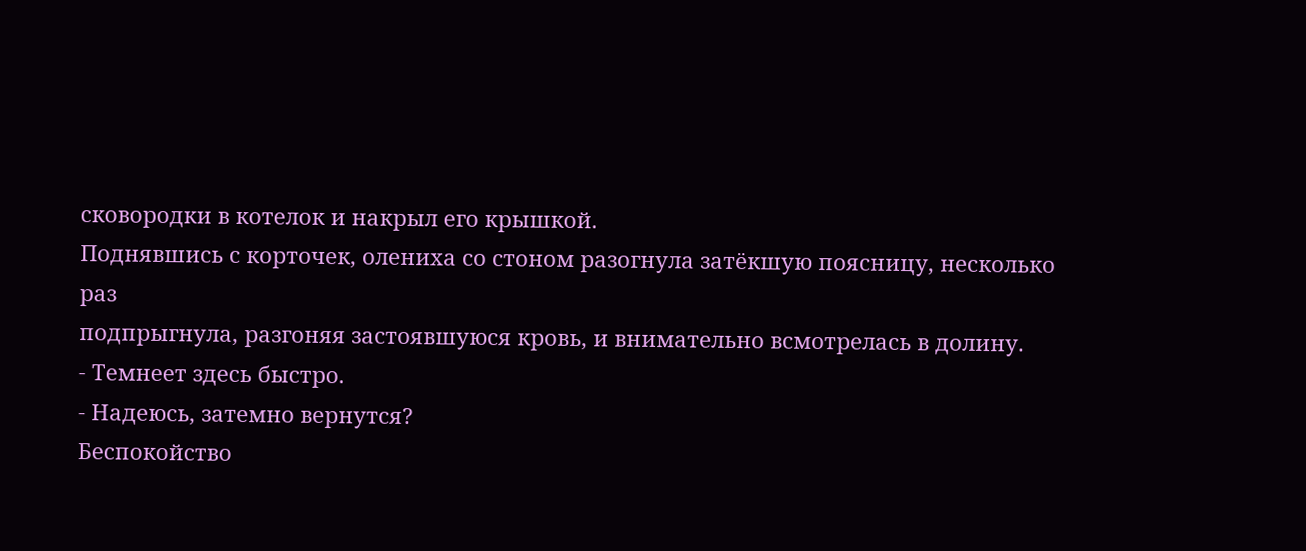сковородки в котелок и накрыл его крышкой.
Поднявшись с корточек, олениха со стоном разогнула затёкшую поясницу, несколько раз
подпрыгнула, разгоняя застоявшуюся кровь, и внимательно всмотрелась в долину.
- Темнеет здесь быстро.
- Надеюсь, затемно вернутся?
Беспокойство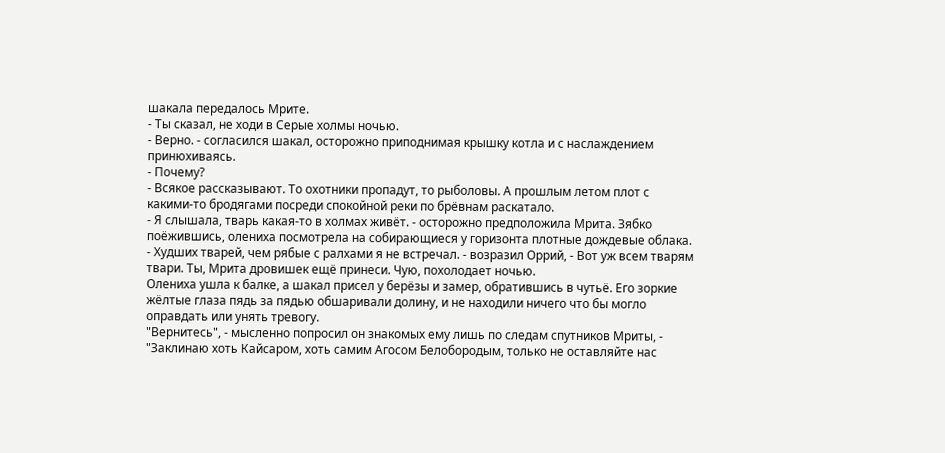шакала передалось Мрите.
- Ты сказал, не ходи в Серые холмы ночью.
- Верно. - согласился шакал, осторожно приподнимая крышку котла и с наслаждением
принюхиваясь.
- Почему?
- Всякое рассказывают. То охотники пропадут, то рыболовы. А прошлым летом плот с
какими-то бродягами посреди спокойной реки по брёвнам раскатало.
- Я слышала, тварь какая-то в холмах живёт. - осторожно предположила Мрита. Зябко
поёжившись, олениха посмотрела на собирающиеся у горизонта плотные дождевые облака.
- Худших тварей, чем рябые с ралхами я не встречал. - возразил Оррий, - Вот уж всем тварям
твари. Ты, Мрита дровишек ещё принеси. Чую, похолодает ночью.
Олениха ушла к балке, а шакал присел у берёзы и замер, обратившись в чутьё. Его зоркие
жёлтые глаза пядь за пядью обшаривали долину, и не находили ничего что бы могло
оправдать или унять тревогу.
"Вернитесь", - мысленно попросил он знакомых ему лишь по следам спутников Мриты, -
"Заклинаю хоть Кайсаром, хоть самим Агосом Белобородым, только не оставляйте нас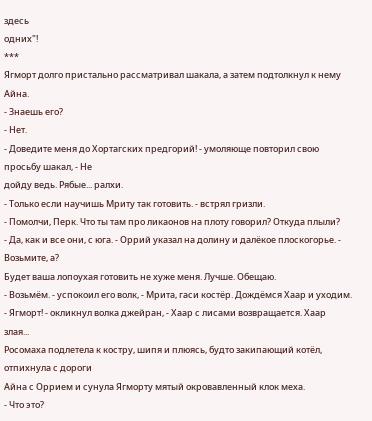здесь
одних"!
***
Ягморт долго пристально рассматривал шакала, а затем подтолкнул к нему Айна.
- Знаешь его?
- Нет.
- Доведите меня до Хортагских предгорий! - умоляюще повторил свою просьбу шакал, - Не
дойду ведь. Рябые... ралхи.
- Только если научишь Мриту так готовить. - встрял гризли.
- Помолчи, Перк. Что ты там про ликаонов на плоту говорил? Откуда плыли?
- Да, как и все они, с юга. - Оррий указал на долину и далёкое плоскогорье. - Возьмите, а?
Будет ваша лопоухая готовить не хуже меня. Лучше. Обещаю.
- Возьмём. - успокоил его волк, - Мрита, гаси костёр. Дождёмся Хаар и уходим.
- Ягморт! - окликнул волка джейран, - Хаар с лисами возвращается. Хаар злая...
Росомаха подлетела к костру, шипя и плюясь, будто закипающий котёл, отпихнула с дороги
Айна с Оррием и сунула Ягморту мятый окровавленный клок меха.
- Что это?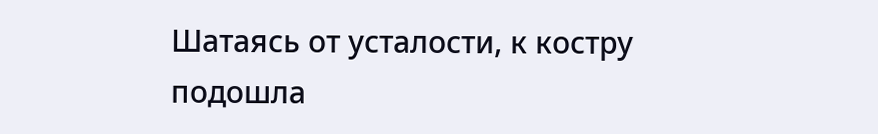Шатаясь от усталости, к костру подошла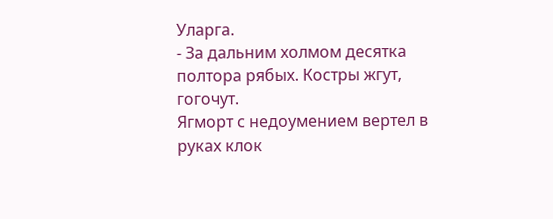Уларга.
- За дальним холмом десятка полтора рябых. Костры жгут, гогочут.
Ягморт с недоумением вертел в руках клок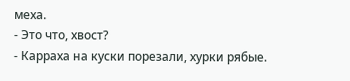меха.
- Это что, хвост?
- Карраха на куски порезали, хурки рябые.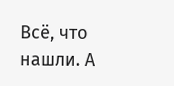Всё, что нашли. А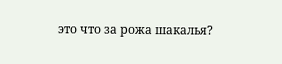это что за рожа шакалья?